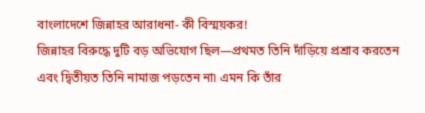বাংলাদেশে জিন্নাহর আরাধনা- কী বিস্ময়কর!
জিন্নাহর বিরুদ্ধে দুটি বড় অভিযোগ ছিল—প্রথমত তিনি দাঁড়িয়ে প্রশ্রাব করতেন এবং দ্বিতীয়ত তিনি নামাজ পড়তেন না৷ এমন কি তাঁর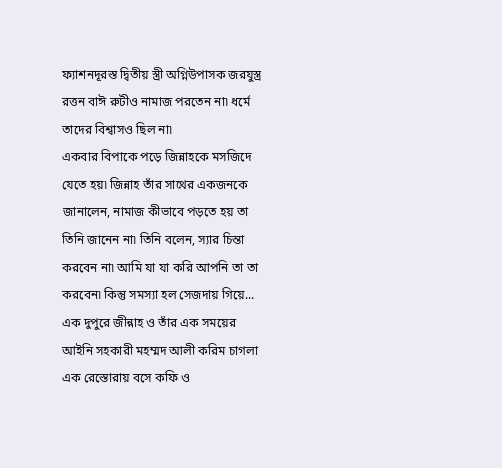ফ্যাশনদূরস্ত দ্বিতীয় স্ত্রী অগ্নিউপাসক জরযুস্ত্র রত্তন বাঈ রুটীও নামাজ পরতেন না৷ ধর্মে তাদের বিশ্বাসও ছিল না৷
একবার বিপাকে পড়ে জিন্নাহকে মসজিদে যেতে হয়৷ জিন্নাহ তাঁর সাথের একজনকে জানালেন, নামাজ কীভাবে পড়তে হয় তা তিনি জানেন না৷ তিনি বলেন, স্যার চিন্তা করবেন না৷ আমি যা যা করি আপনি তা তা করবেন৷ কিন্তু সমস্যা হল সেজদায় গিয়ে...
এক দুপুরে জীন্নাহ ও তাঁর এক সময়ের আইনি সহকারী মহম্মদ আলী করিম চাগলা এক রেস্তোরায় বসে কফি ও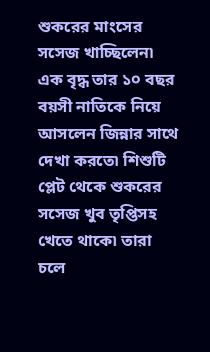শুকরের মাংসের সসেজ খাচ্ছিলেন৷
এক বৃদ্ধ তার ১০ বছর বয়সী নাতিকে নিয়ে আসলেন জিন্নার সাথে দেখা করতে৷ শিশুটি প্লেট থেকে শুকরের সসেজ খুব তৃপ্তিসহ খেতে থাকে৷ তারা চলে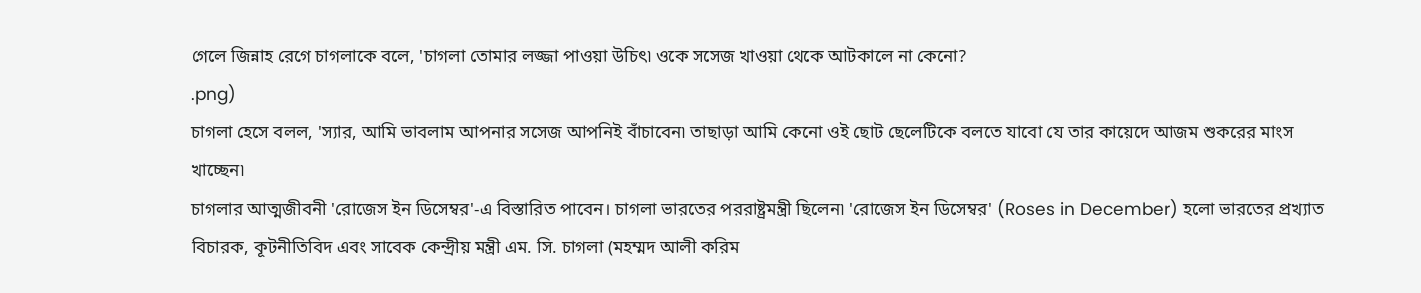গেলে জিন্নাহ রেগে চাগলাকে বলে, 'চাগলা তোমার লজ্জা পাওয়া উচিৎ৷ ওকে সসেজ খাওয়া থেকে আটকালে না কেনো?
.png)
চাগলা হেসে বলল, 'স্যার, আমি ভাবলাম আপনার সসেজ আপনিই বাঁচাবেন৷ তাছাড়া আমি কেনো ওই ছোট ছেলেটিকে বলতে যাবো যে তার কায়েদে আজম শুকরের মাংস খাচ্ছেন৷
চাগলার আত্মজীবনী 'রোজেস ইন ডিসেম্বর'-এ বিস্তারিত পাবেন। চাগলা ভারতের পররাষ্ট্রমন্ত্রী ছিলেন৷ 'রোজেস ইন ডিসেম্বর' (Roses in December) হলো ভারতের প্রখ্যাত বিচারক, কূটনীতিবিদ এবং সাবেক কেন্দ্রীয় মন্ত্রী এম. সি. চাগলা (মহম্মদ আলী করিম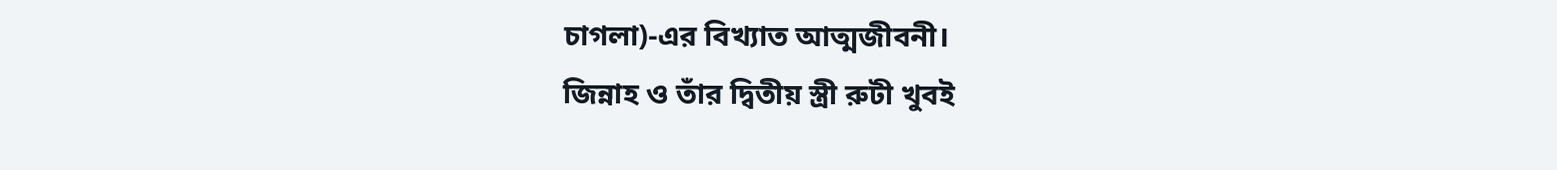চাগলা)-এর বিখ্যাত আত্মজীবনী।
জিন্নাহ ও তাঁর দ্বিতীয় স্ত্রী রুটী খুবই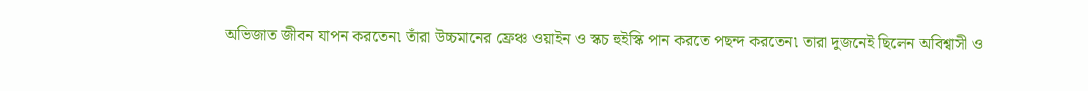অভিজাত জীবন যাপন করতেন৷ তাঁরা উচ্চমানের ফ্রেঞ্চ ওয়াইন ও স্কচ হুইস্কি পান করতে পছন্দ করতেন৷ তারা দুজনেই ছিলেন অবিশ্বাসী ও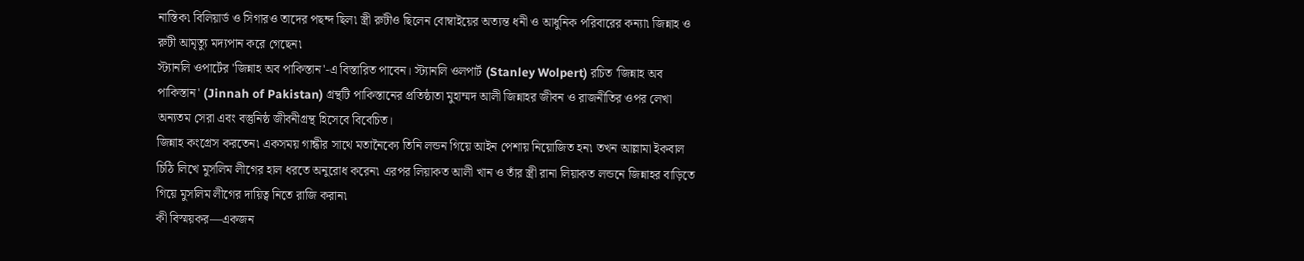নাস্তিক৷ বিলিয়ার্ড ও সিগারও তাদের পছন্দ ছিল৷ স্ত্রী রুটীও ছিলেন বোম্বাইয়ের অত্যন্ত ধনী ও আধুনিক পরিবারের কন্যা৷ জিন্নাহ ও রুটী আমৃত্যু মদ্যপান করে গেছেন৷
স্ট্যানলি ওপার্টের 'জিন্নাহ অব পাকিস্তান'-এ বিস্তারিত পাবেন। স্ট্যানলি ওলপার্ট (Stanley Wolpert) রচিত 'জিন্নাহ অব পাকিস্তান' (Jinnah of Pakistan) গ্রন্থটি পাকিস্তানের প্রতিষ্ঠাতা মুহাম্মদ আলী জিন্নাহর জীবন ও রাজনীতির ওপর লেখা অন্যতম সেরা এবং বস্তুনিষ্ঠ জীবনীগ্রন্থ হিসেবে বিবেচিত।
জিন্নাহ কংগ্রেস করতেন৷ একসময় গান্ধীর সাথে মতানৈক্যে তিনি লন্ডন গিয়ে আইন পেশায় নিয়োজিত হন৷ তখন আল্লামা ইকবাল চিঠি লিখে মুসলিম লীগের হাল ধরতে অনুরোধ করেন৷ এরপর লিয়াকত আলী খান ও তাঁর স্ত্রী রানা লিয়াকত লন্ডনে জিন্নাহর বাড়িতে গিয়ে মুসলিম লীগের দায়িত্ব নিতে রাজি করান৷
কী বিস্ময়কর—একজন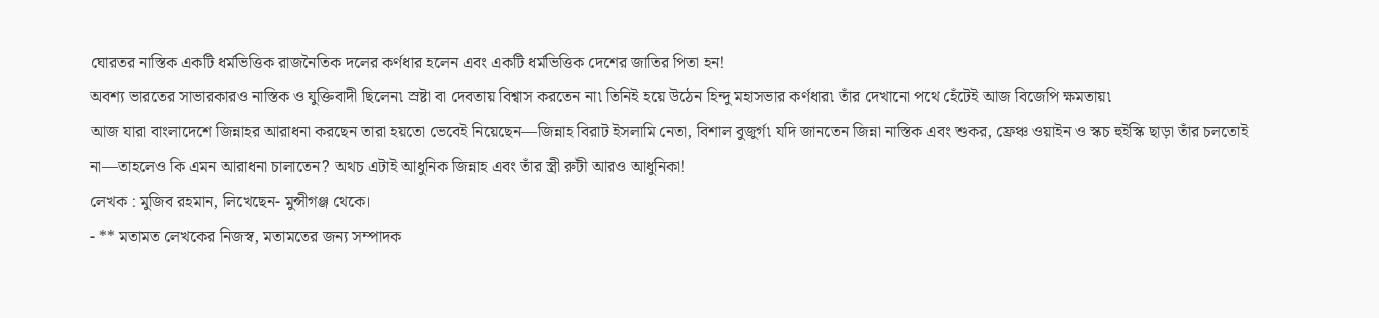ঘোরতর নাস্তিক একটি ধর্মভিত্তিক রাজনৈতিক দলের কর্ণধার হলেন এবং একটি ধর্মভিত্তিক দেশের জাতির পিতা হন!
অবশ্য ভারতের সাভারকারও নাস্তিক ও যুক্তিবাদী ছিলেন৷ স্রষ্টা বা দেবতায় বিশ্বাস করতেন না৷ তিনিই হয়ে উঠেন হিন্দু মহাসভার কর্ণধার৷ তাঁর দেখানো পথে হেঁটেই আজ বিজেপি ক্ষমতায়৷
আজ যারা বাংলাদেশে জিন্নাহর আরাধনা করছেন তারা হয়তো ভেবেই নিয়েছেন—জিন্নাহ বিরাট ইসলামি নেতা, বিশাল বুজুর্গ৷ যদি জানতেন জিন্না নাস্তিক এবং শুকর, ফ্রেঞ্চ ওয়াইন ও স্কচ হুইস্কি ছাড়া তাঁর চলতোই না—তাহলেও কি এমন আরাধনা চালাতেন? অথচ এটাই আধুনিক জিন্নাহ এবং তাঁর স্ত্রী রুটী আরও আধুনিকা!
লেখক : মুজিব রহমান, লিখেছেন- মুন্সীগঞ্জ থেকে।
- ** মতামত লেখকের নিজস্ব, মতামতের জন্য সম্পাদক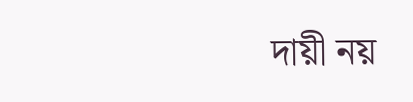দায়ী নয়